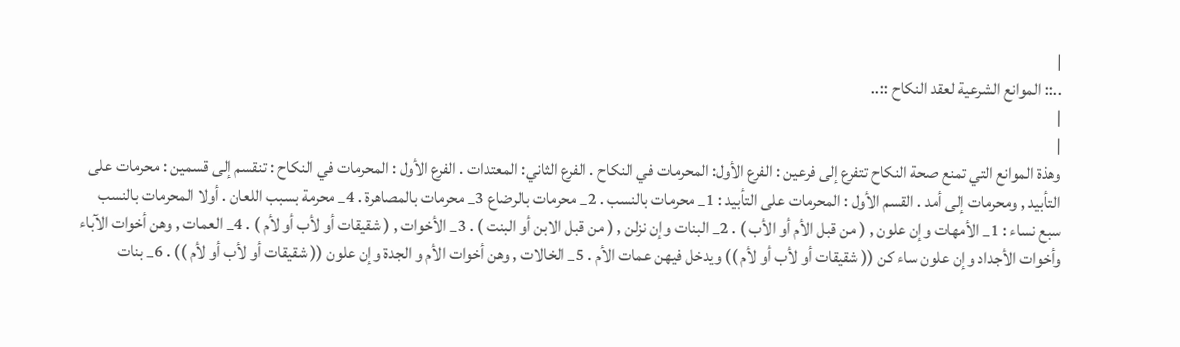|
..:: الموانع الشرعية لعقد النكاح ::..
|
|
وهذة الموانع التي تمنع صحة النكاح تتفرع إلى فرعين : الفرع الأول: المحرمات في النكاح . الفرع الثاني: المعتدات . الفرع الأول : المحرمات في النكاح : تنقسم إلى قسمين : محرمات على التأبيد , ومحرمات إلى أمد . القسم الأول : المحرمات على التأبيد : 1_ محرمات بالنسب . 2_ محرمات بالرضاع 3_ محرمات بالمصاهرة . 4_ محرمة بسبب اللعان . أولا المحرمات بالنسب سبع نساء : 1_ الأمهات وإن علون , ( من قبل الأم أو الأب ) . 2_ البنات وإن نزلن , ( من قبل الابن أو البنت ) . 3_ الأخوات , ( شقيقات أو لأب أو لأم ) . 4_ العمات , وهن أخوات الآباء وأخوات الأجداد وإن علون ساء كن (( شقيقات أو لأب أو لأم )) ويدخل فيهن عمات الأم . 5_ الخالات , وهن أخوات الأم و الجدة وإن علون (( شقيقات أو لأب أو لأم )) . 6_ بنات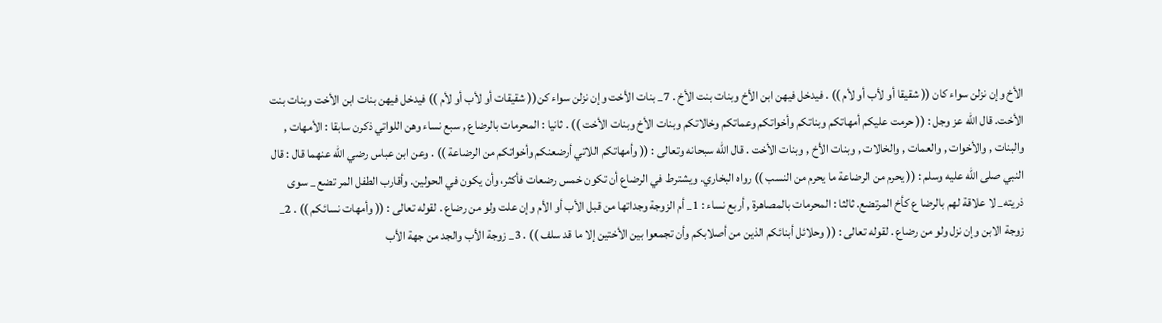الأخ وإن نزلن سواء كان (( شقيقا أو لأب أو لأم )) . فيدخل فيهن ابن الأخ وبنات بنت الأخ . 7_ بنات الأخت وإن نزلن سواء كن(( شقيقات أو لأب أو لأم )) فيدخل فيهن بنات ابن الأخت وبنات بنت الأخت. قال الله عز وجل : (( حرمت عليكم أمهاتكم وبناتكم وأخواتكم وعماتكم وخالاتكم وبنات الأخ وبنات الأخت )) . ثانيا : المحرمات بالرضاع , سبع نساء وهن اللواتي ذكرن سابقا : الأمهات , والبنات , والأخوات , والعمات , والخالات , وبنات الأخ , وبنات الأخت . قال الله سبحانه وتعالى : (( وأمهاتكم اللاتي أرضعنكم وأخواتكم من الرضاعة )) . وعن ابن عباس رضي الله عنهما قال : قال النبي صلى الله عليه وسلم : (( يحرم من الرضاعة ما يحرم من النسب )) رواه البخاري. ويشترط في الرضاع أن تكون خمس رضعات فأكثر، وأن يكون في الحولين. وأقارب الطفل المر تضع _ سوى ذريته_ لا علاقة لهم بالرضا ع كأخ المرتضع. ثالثا : المحرمات بالمصاهرة , أربع نساء : 1_ أم الزوجة وجداتها من قبل الأب أو الأم وإن علت ولو من رضاع . لقوله تعالى : (( وأمهات نسائكم )) . 2_ زوجة الابن وإن نزل ولو من رضاع . لقوله تعالى : (( وحلائل أبنائكم الذين من أصلابكم وأن تجمعوا بين الأختين إلا ما قد سلف )) . 3_ زوجة الأب والجد من جهة الأب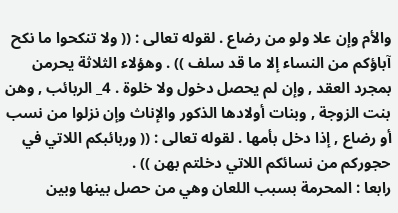والأم وإن علا ولو من رضاع . لقوله تعالى : (( ولا تنكحوا ما نكح آباؤكم من النساء إلا ما قد سلف )) . وهؤلاء الثلاثة يحرمن بمجرد العقد , وإن لم يحصل دخول ولا خلوة . 4_ الربائب , وهن بنت الزوجة , وبنات أولادها الذكور والإناث وإن نزلوا من نسب أو رضاع , إذا دخل بأمها . لقوله تعالى : (( وربائبكم اللاتي في حجوركم من نسائكم اللاتي دخلتم بهن )) .
رابعا : المحرمة بسبب اللعان وهي من حصل بينها وبين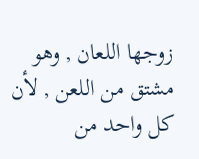زوجها اللعان , وهو مشتق من اللعن , لأن كل واحد من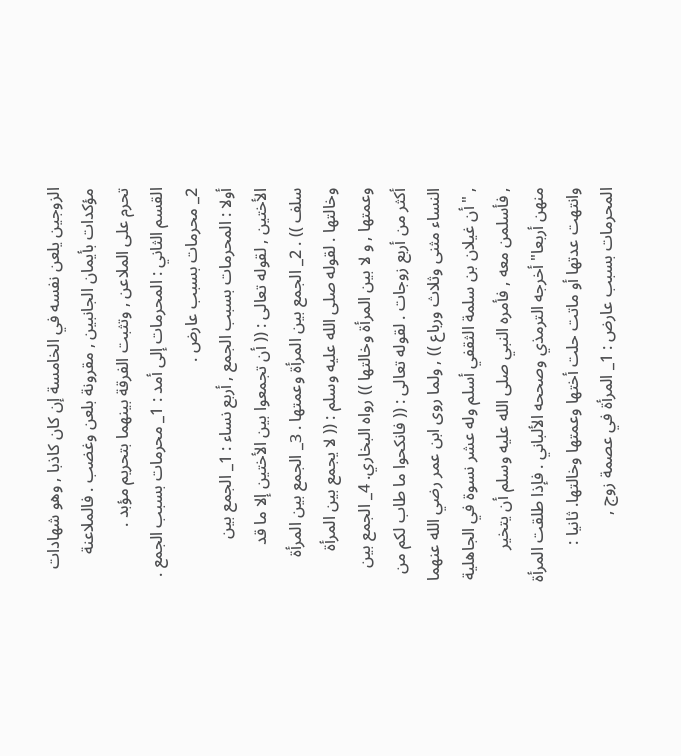الزوجين يلعن نفسه في الخامسة إن كان كاذبا , وهو شهادات مؤكدات بأيمان الجانبين , مقرونة بلعن وغضب . فالملاعنة تحرم على الملاعن , وتثبت الفرقة بينهما بتحريم مؤبد .
القسم الثاني : المحرمات إلى أمد : 1_ محرمات بسبب الجمع . 2_ محرمات بسبب عارض .
أولا : المحرمات بسبب الجمع , أربع نساء : 1_ الجمع بين الأختين , لقوله تعالى : (( أن تجمعوا بين الأختين إلا ما قد سلف )) . 2_ الجمع بين المرأة وعمتها . 3_ الجمع بين المرأة وخالتها . لقوله صلى الله عليه وسلم : (( لا يجمع بين المرأة وعمتها , و لا بين المرأة وخالتها )) رواه البخاري. 4_ الجمع بين أكثر من أربع زوجات . لقوله تعالى : (( فانكحوا ما طاب لكم من النساء مثنى وثلاث ورباع )) , ولما روى ابن عمر رضي الله عنهما , "أن غيلان بن سلمة الثقفي أسلم وله عشر نسوة في الجاهلية , فأسلمن معه , فأمره النبي صلى الله عليه وسلم أن يتخير منهن أربعا" أخرجه الترمذي وصححه الألباني . فإذا طلقت المرأة وانتهت عدتها أو ماتت حلت أختها وعمتها وخالتها. ثانيا : المحرمات بسبب عارض : 1_ المرأة في عصمة زوج ,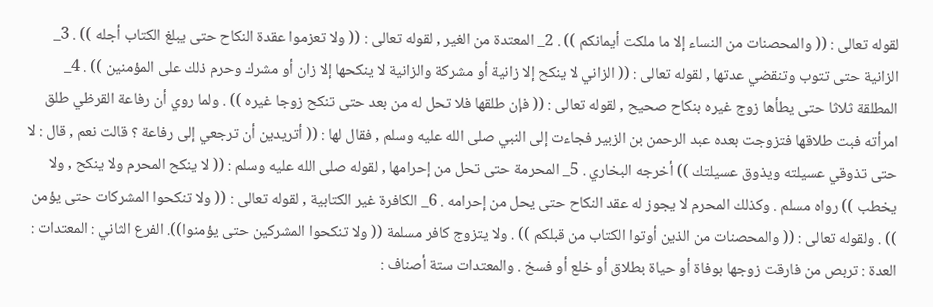لقوله تعالى : (( والمحصنات من النساء إلا ما ملكت أيمانكم )) . 2_ المعتدة من الغير , لقوله تعالى : (( ولا تعزموا عقدة النكاح حتى يبلغ الكتاب أجله )) . 3_ الزانية حتى تتوب وتنقضي عدتها , لقوله تعالى : (( الزاني لا ينكح إلا زانية أو مشركة والزانية لا ينكحها إلا زان أو مشرك وحرم ذلك على المؤمنين )) . 4_ المطلقة ثلاثا حتى يطأها زوج غيره بنكاح صحيح , لقوله تعالى : (( فإن طلقها فلا تحل له من بعد حتى تنكح زوجا غيره )) . ولما روي أن رفاعة القرظي طلق امرأته فبت طلاقها فتزوجت بعده عبد الرحمن بن الزبير فجاءت إلى النبي صلى الله عليه وسلم , فقال لها : (( أتريدين أن ترجعي إلى رفاعة ؟ قالت نعم , قال : لا حتى تذوقي عسيلته ويذوق عسيلتك )) أخرجه البخاري . 5_ المحرمة حتى تحل من إحرامها , لقوله صلى الله عليه وسلم : (( لا ينكح المحرم ولا ينكح , ولا يخطب )) رواه مسلم . وكذلك المحرم لا يجوز له عقد النكاح حتى يحل من إحرامه . 6_ الكافرة غير الكتابية , لقوله تعالى : (( ولا تنكحوا المشركات حتى يؤمن )) . ولقوله تعالى : (( والمحصنات من الذين أوتوا الكتاب من قبلكم )) . ولا يتزوج كافر مسلمة (( ولا تنكحوا المشركين حتى يؤمنوا)). الفرع الثاني : المعتدات : العدة : تربص من فارقت زوجها بوفاة أو حياة بطلاق أو خلع أو فسخ . والمعتدات ستة أصناف :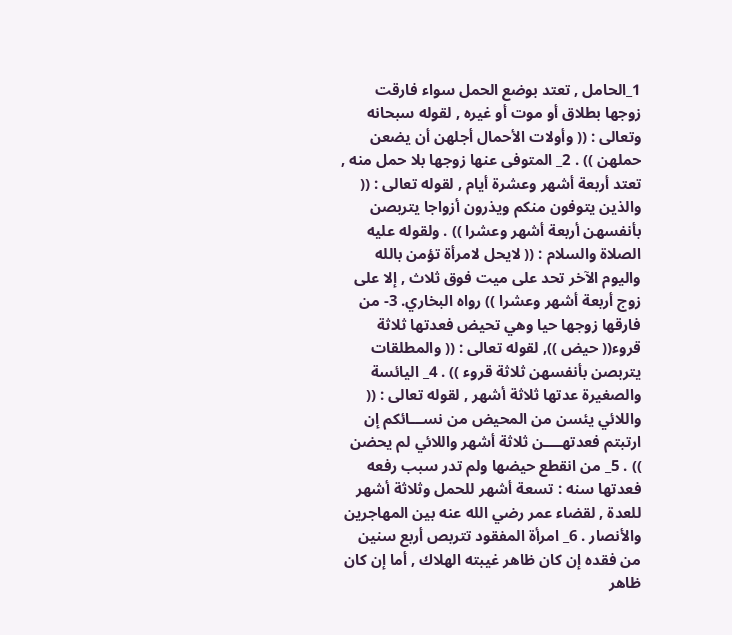1_الحامل , تعتد بوضع الحمل سواء فارقت زوجها بطلاق أو موت أو غيره , لقوله سبحانه وتعالى : (( وأولات الأحمال أجلهن أن يضعن حملهن )) . 2_ المتوفى عنها زوجها بلا حمل منه , تعتد أربعة أشهر وعشرة أيام , لقوله تعالى : (( والذين يتوفون منكم ويذرون أزواجا يتربصن بأنفسهن أربعة أشهر وعشرا )) . ولقوله عليه الصلاة والسلام : (( لايحل لامرأة تؤمن بالله واليوم الآخر تحد على ميت فوق ثلاث , إلا على زوج أربعة أشهر وعشرا )) رواه البخاري. 3- من فارقها زوجها حيا وهي تحيض فعدتها ثلاثة قروء(( حيض )), لقوله تعالى : (( والمطلقات يتربصن بأنفسهن ثلاثة قروء )) . 4_ اليائسة والصغيرة عدتها ثلاثة أشهر , لقوله تعالى : (( واللائي يئسن من المحيض من نســـائكم إن ارتبتم فعدتهــــن ثلاثة أشهر واللائي لم يحضن )) . 5_ من انقطع حيضها ولم تدر سبب رفعه فعدتها سنه : تسعة أشهر للحمل وثلاثة أشهر للعدة , لقضاء عمر رضي الله عنه بين المهاجرين والأنصار . 6_ امرأة المفقود تتربص أربع سنين من فقده إن كان ظاهر غيبته الهلاك , أما إن كان ظاهر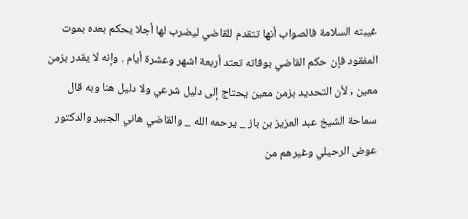غيبته السلامة فالصواب أنها تتقدم للقاضي ليضرب لها أجلا يحكم بعده بموت المفقود فإن حكم القاضي بوفاته تعتد أربعة اشهر وعشرة أيام . وإنه لا يقدر بزمن معين , لأن التحديد بزمن معين يحتاج إلى دليل شرعي ولا دليل هنا وبه قال سماحة الشيخ عبد العزيز بن باز _ يرحمه الله _ والقاضي هاني الجبير والدكتور عوض الرحيلي وغيرهم من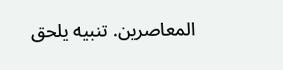المعاصرين. تنبيه يلحق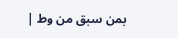بمن سبق من وط |